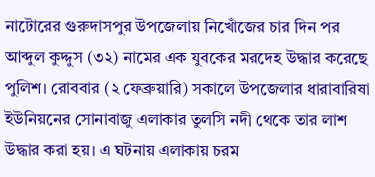নাটোরের গুরুদাসপুর উপজেলায় নিখোঁজের চার দিন পর আব্দুল কুদ্দুস (৩২) নামের এক যুবকের মরদেহ উদ্ধার করেছে পুলিশ। রোববার (২ ফেব্রুয়ারি) সকালে উপজেলার ধারাবারিষা ইউনিয়নের সোনাবাজু এলাকার তুলসি নদী থেকে তার লাশ উদ্ধার করা হয়। এ ঘটনায় এলাকায় চরম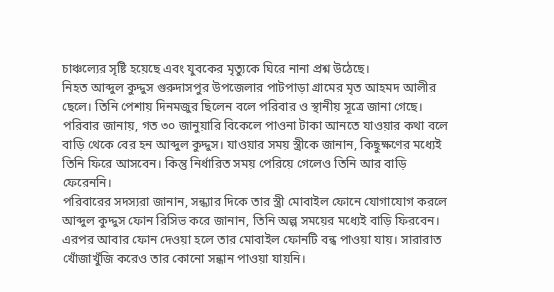চাঞ্চল্যের সৃষ্টি হয়েছে এবং যুবকের মৃত্যুকে ঘিরে নানা প্রশ্ন উঠেছে।
নিহত আব্দুল কুদ্দুস গুরুদাসপুর উপজেলার পাটপাড়া গ্রামের মৃত আহমদ আলীর ছেলে। তিনি পেশায় দিনমজুর ছিলেন বলে পরিবার ও স্থানীয় সূত্রে জানা গেছে।
পরিবার জানায়, গত ৩০ জানুয়ারি বিকেলে পাওনা টাকা আনতে যাওয়ার কথা বলে বাড়ি থেকে বের হন আব্দুল কুদ্দুস। যাওয়ার সময় স্ত্রীকে জানান, কিছুক্ষণের মধ্যেই তিনি ফিরে আসবেন। কিন্তু নির্ধারিত সময় পেরিয়ে গেলেও তিনি আর বাড়ি ফেরেননি।
পরিবারের সদস্যরা জানান, সন্ধ্যার দিকে তার স্ত্রী মোবাইল ফোনে যোগাযোগ করলে আব্দুল কুদ্দুস ফোন রিসিভ করে জানান, তিনি অল্প সময়ের মধ্যেই বাড়ি ফিরবেন। এরপর আবার ফোন দেওয়া হলে তার মোবাইল ফোনটি বন্ধ পাওয়া যায়। সারারাত খোঁজাখুঁজি করেও তার কোনো সন্ধান পাওয়া যায়নি।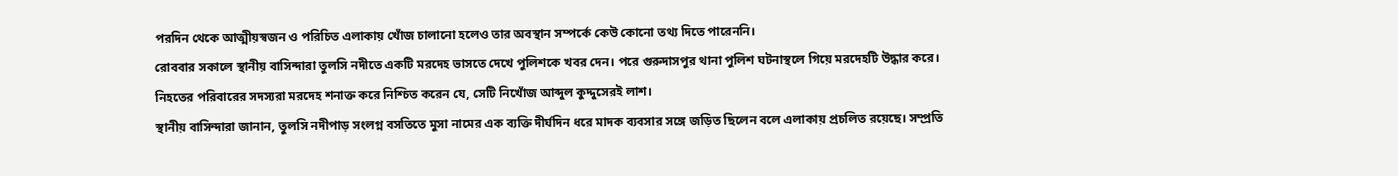পরদিন থেকে আত্মীয়স্বজন ও পরিচিত এলাকায় খোঁজ চালানো হলেও তার অবস্থান সম্পর্কে কেউ কোনো তথ্য দিতে পারেননি।
রোববার সকালে স্থানীয় বাসিন্দারা তুলসি নদীতে একটি মরদেহ ভাসতে দেখে পুলিশকে খবর দেন। পরে গুরুদাসপুর থানা পুলিশ ঘটনাস্থলে গিয়ে মরদেহটি উদ্ধার করে। নিহতের পরিবারের সদস্যরা মরদেহ শনাক্ত করে নিশ্চিত করেন যে, সেটি নিখোঁজ আব্দুল কুদ্দুসেরই লাশ।
স্থানীয় বাসিন্দারা জানান, তুলসি নদীপাড় সংলগ্ন বসতিতে মুসা নামের এক ব্যক্তি দীর্ঘদিন ধরে মাদক ব্যবসার সঙ্গে জড়িত ছিলেন বলে এলাকায় প্রচলিত রয়েছে। সম্প্রতি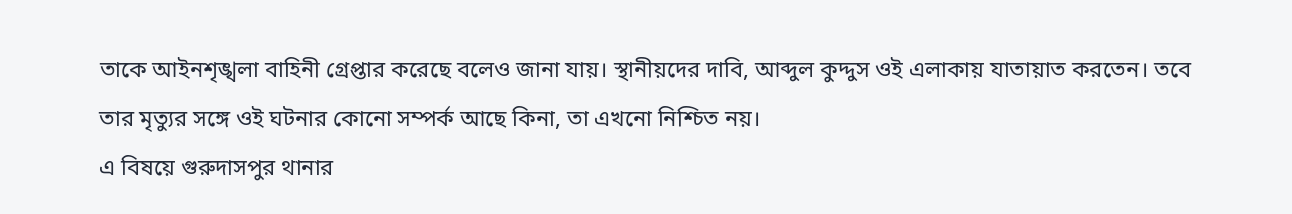তাকে আইনশৃঙ্খলা বাহিনী গ্রেপ্তার করেছে বলেও জানা যায়। স্থানীয়দের দাবি, আব্দুল কুদ্দুস ওই এলাকায় যাতায়াত করতেন। তবে তার মৃত্যুর সঙ্গে ওই ঘটনার কোনো সম্পর্ক আছে কিনা, তা এখনো নিশ্চিত নয়।
এ বিষয়ে গুরুদাসপুর থানার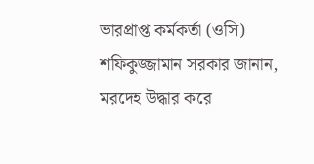ভারপ্রাপ্ত কর্মকর্তা (ওসি) শফিকুজ্জামান সরকার জানান, মরদেহ উদ্ধার করে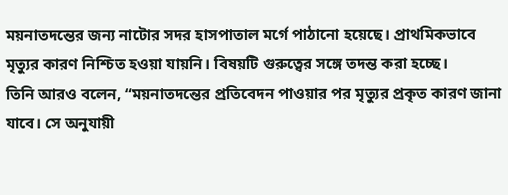ময়নাতদন্তের জন্য নাটোর সদর হাসপাতাল মর্গে পাঠানো হয়েছে। প্রাথমিকভাবে মৃত্যুর কারণ নিশ্চিত হওয়া যায়নি। বিষয়টি গুরুত্বের সঙ্গে তদন্ত করা হচ্ছে।
তিনি আরও বলেন, “ময়নাতদন্তের প্রতিবেদন পাওয়ার পর মৃত্যুর প্রকৃত কারণ জানা যাবে। সে অনুযায়ী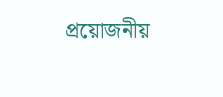প্রয়োজনীয়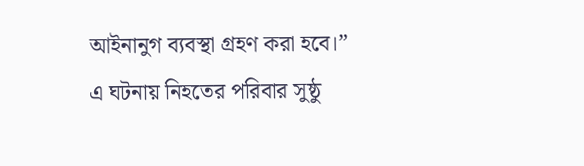আইনানুগ ব্যবস্থা গ্রহণ করা হবে।”
এ ঘটনায় নিহতের পরিবার সুষ্ঠু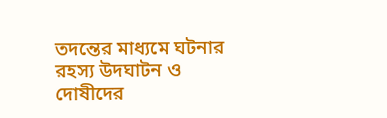তদন্তের মাধ্যমে ঘটনার রহস্য উদঘাটন ও দোষীদের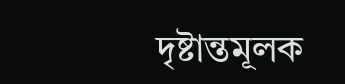দৃষ্টান্তমূলক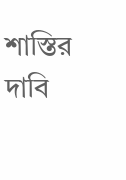শাস্তির দাবি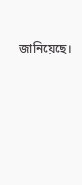জানিয়েছে।